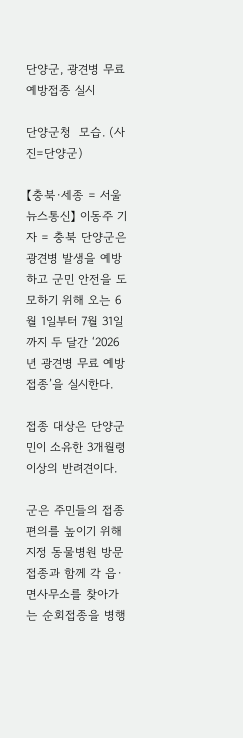단양군, 광견병 무료 예방접종 실시

단양군청  모습. (사진=단양군)

【충북·세종 = 서울뉴스통신】 이동주 기자 = 충북 단양군은 광견병 발생을 예방하고 군민 안전을 도모하기 위해 오는 6월 1일부터 7월 31일까지 두 달간 ‘2026년 광견병 무료 예방접종’을 실시한다.

접종 대상은 단양군민이 소유한 3개월령 이상의 반려견이다.

군은 주민들의 접종 편의를 높이기 위해 지정 동물병원 방문 접종과 함께 각 읍·면사무소를 찾아가는 순회접종을 병행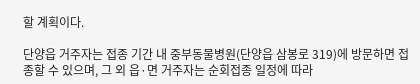할 계획이다.

단양읍 거주자는 접종 기간 내 중부동물병원(단양읍 삼봉로 319)에 방문하면 접종할 수 있으며, 그 외 읍·면 거주자는 순회접종 일정에 따라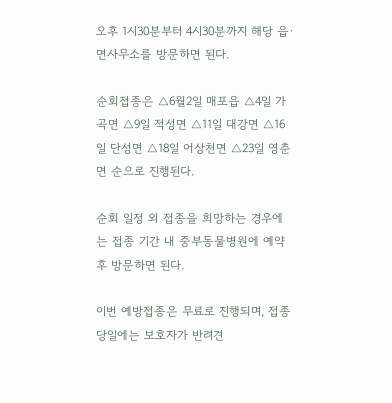오후 1시30분부터 4시30분까지 해당 읍·면사무소를 방문하면 된다.

순회접종은 △6월2일 매포읍 △4일 가곡면 △9일 적성면 △11일 대강면 △16일 단성면 △18일 어상천면 △23일 영춘면 순으로 진행된다.

순회 일정 외 접종을 희망하는 경우에는 접종 기간 내 중부동물병원에 예약 후 방문하면 된다.

이번 예방접종은 무료로 진행되며, 접종 당일에는 보호자가 반려견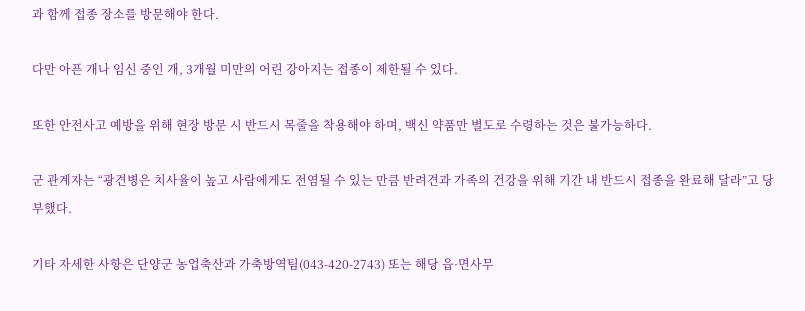과 함께 접종 장소를 방문해야 한다.

다만 아픈 개나 임신 중인 개, 3개월 미만의 어린 강아지는 접종이 제한될 수 있다.

또한 안전사고 예방을 위해 현장 방문 시 반드시 목줄을 착용해야 하며, 백신 약품만 별도로 수령하는 것은 불가능하다.

군 관계자는 “광견병은 치사율이 높고 사람에게도 전염될 수 있는 만큼 반려견과 가족의 건강을 위해 기간 내 반드시 접종을 완료해 달라”고 당부했다.

기타 자세한 사항은 단양군 농업축산과 가축방역팀(043-420-2743) 또는 해당 읍·면사무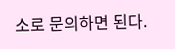소로 문의하면 된다.